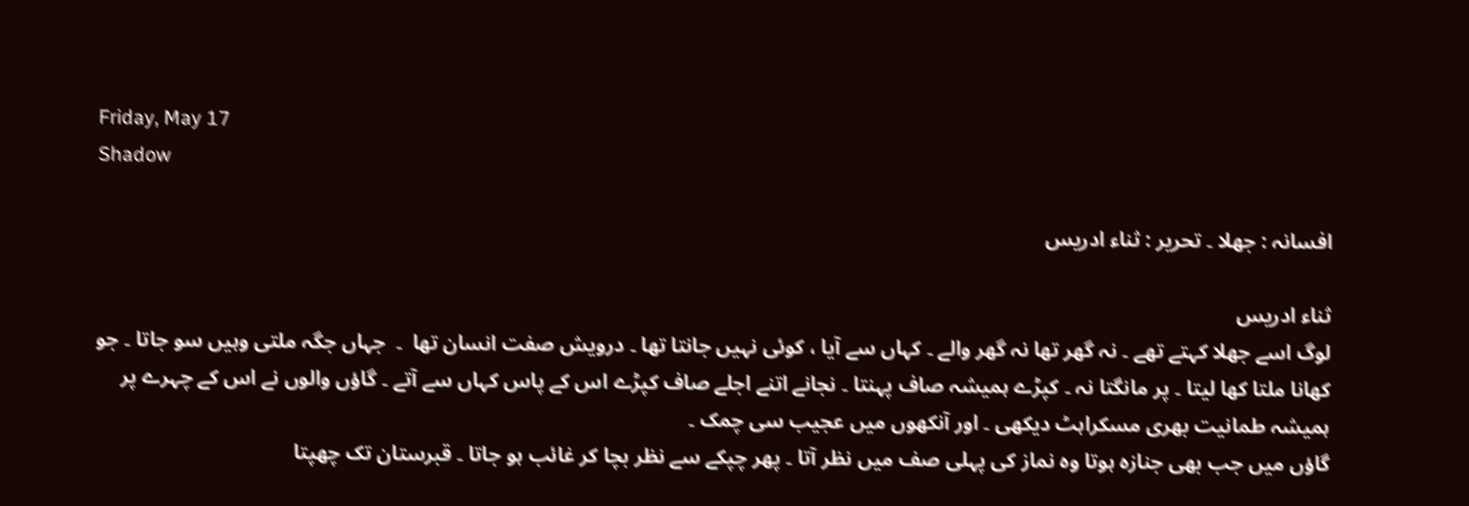Friday, May 17
Shadow

افسانہ : جھلا ۔ تحریر : ثناء ادریس

ثناء ادریس
لوگ اسے جھلا کہتے تھے ۔ نہ گھر تھا نہ گھر والے ۔ کہاں سے آیا ، کوئی نہیں جانتا تھا ۔ درویش صفت انسان تھا  ۔  جہاں جگہ ملتی وہیں سو جاتا ۔ جو کھانا ملتا کھا لیتا ۔ پر مانگتا نہ ۔ کپڑے ہمیشہ صاف پہنتا ۔ نجانے اتنے اجلے صاف کپڑے اس کے پاس کہاں سے آتے ۔ گاؤں والوں نے اس کے چہرے پر ہمیشہ طمانیت بھری مسکراہٹ دیکھی ۔ اور آنکھوں میں عجیب سی چمک ۔
گاؤں میں جب بھی جنازہ ہوتا وہ نماز کی پہلی صف میں نظر آتا ۔ پھر چپکے سے نظر بچا کر غائب ہو جاتا ۔ قبرستان تک چھپتا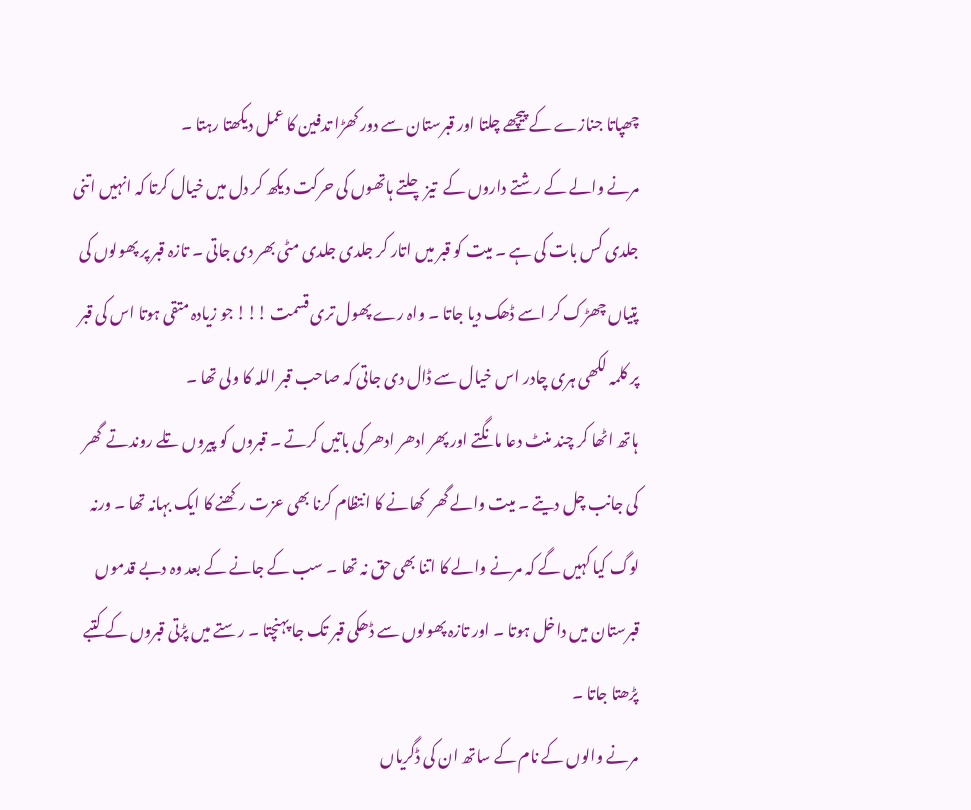چھپاتا جنازے کے پیچھے چلتا اور قبرستان سے دور کھڑا تدفین کا عمل دیکھتا رہتا ۔
مرنے والے کے رشتے داروں کے  تیز چلتے ہاتھوں کی حرکت دیکھ کر دل میں خیال کرتا کہ انہیں اتنی جلدی کس بات کی ہے ۔ میت کو قبر میں اتار کر جلدی جلدی مٹی بھر دی جاتی ۔ تازہ قبر پر پھولوں کی پتیاں چھڑک کر اسے ڈھک دیا جاتا ۔ واہ رے پھول تری قسمت !!! جو زیادہ متقی ہوتا اس کی قبر پر کلمہ لکھی ہری چادر اس خیال سے ڈال دی جاتی کہ صاحب قبر اللہ کا ولی تھا ۔
ہاتھ اٹھا کر چند منٹ دعا مانگتے اور پھر ادھر ادھر کی باتیں کرتے ۔ قبروں کو پیروں تلے روندتے  گھر کی جانب چل دیتے ۔ میت والے گھر  کھانے کا انتظام کرنا بھی عزت رکھنے کا ایک بہانہ تھا ۔ ورنہ لوگ کیا کہیں گے کہ مرنے والے کا اتنا بھی حق نہ تھا ۔ سب کے جانے کے بعد وہ دبے قدموں قبرستان میں داخل ہوتا ۔ اور تازہ پھولوں سے ڈھکی قبر تک جا پہنچتا ۔ رستے میں پڑتی قبروں کے کتبے پڑھتا جاتا ۔
مرنے والوں کے نام کے ساتھ ان کی ڈگریاں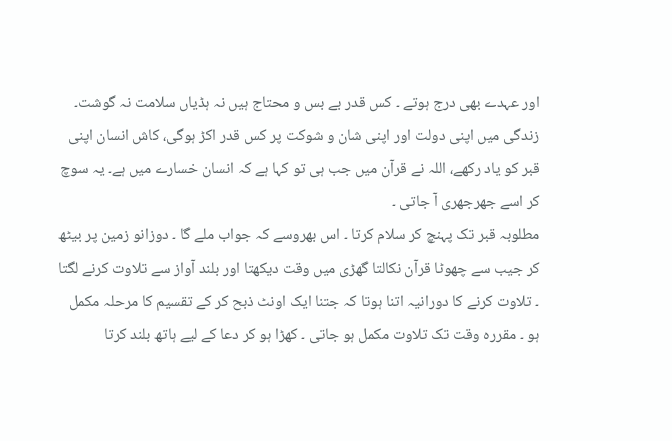اور عہدے بھی درج ہوتے ۔ کس قدر بے بس و محتاج ہیں نہ ہڈیاں سلامت نہ گوشت۔ زندگی میں اپنی دولت اور اپنی شان و شوکت پر کس قدر اکڑ ہوگی، کاش انسان اپنی قبر کو یاد رکھے، اللہ نے قرآن میں جب ہی تو کہا ہے کہ انسان خسارے میں ہے۔ یہ سوچ کر اسے جھرجھری آ جاتی ۔
مطلوبہ قبر تک پہنچ کر سلام کرتا ۔ اس بھروسے کہ جواب ملے گا ۔ دوزانو زمین پر بیٹھ کر جیب سے چھوٹا قرآن نکالتا گھڑی میں وقت دیکھتا اور بلند آواز سے تلاوت کرنے لگتا ۔ تلاوت کرنے کا دورانیہ اتنا ہوتا کہ جتنا ایک اونٹ ذبح کر کے تقسیم کا مرحلہ مکمل ہو ۔ مقررہ وقت تک تلاوت مکمل ہو جاتی ۔ کھڑا ہو کر دعا کے لیے ہاتھ بلند کرتا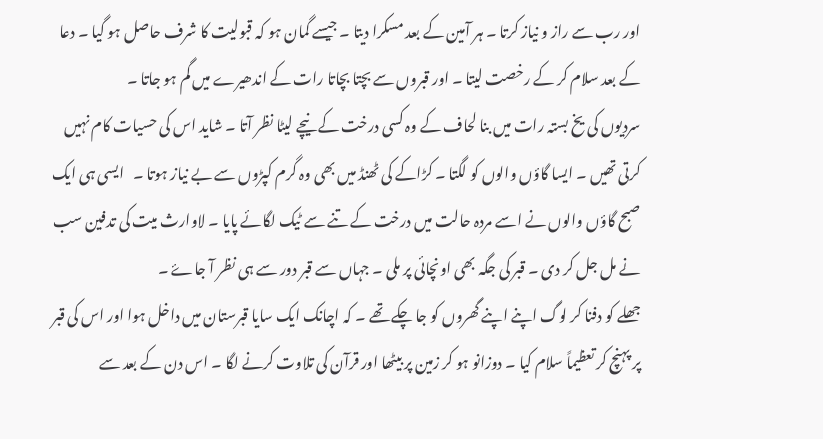اور رب سے راز و نیاز کرتا ۔ ہر آمین کے بعد مسکرا دیتا ۔ جیسے گمان ہو کہ قبولیت کا شرف حاصل ہو گیا ۔ دعا کے بعد سلام کر کے رخصت لیتا ۔ اور قبروں سے بچتا بچاتا رات کے اندھیرے میں گم ہو جاتا ۔
سردیوں کی یخ بستہ رات میں بنا لحاف کے وہ کسی درخت کے نیچے لیٹا نظر آتا ۔ شاید اس کی حسیات کام نہیں کرتی تھیں ۔ ایسا گاؤں والوں کو لگتا ۔ کڑاکے کی ٹھنڈ میں بھی وہ گرم کپڑوں سے بے نیاز ہوتا ۔   ایسی ہی ایک صبح گاؤں والوں نے اسے مردہ حالت میں درخت کے تنے سے ٹیک لگائے پایا ۔ لاوارث میت کی تدفین سب نے مل جل کر دی ۔ قبر کی جگہ بھی اونچائی پر ملی ۔ جہاں سے قبر دور سے ہی نظر آ جاۓ ۔
جھلے کو دفنا کر لوگ اپنے اپنے گھروں کو جا چکے تھے ۔ کہ اچانک ایک سایا قبرستان میں داخل ہوا اور اس کی قبر پر پہنچ کر تعظیماً سلام کیا ۔ دوزانو ہو کر زمین پر بیٹھا اور قرآن کی تلاوت کرنے لگا ۔ اس دن کے بعد سے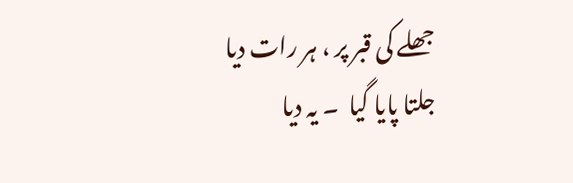جھلے کی قبر پر ، ہر رات دیا جلتا پایا گیا  ۔ یہ دیا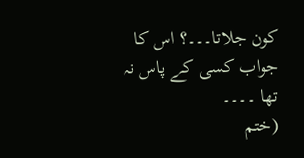کون جلاتا۔۔۔؟ اس کا جواب کسی کے پاس نہ تھا ۔۔۔۔
(ختم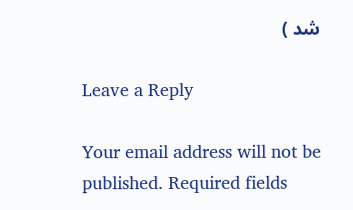شد )

Leave a Reply

Your email address will not be published. Required fields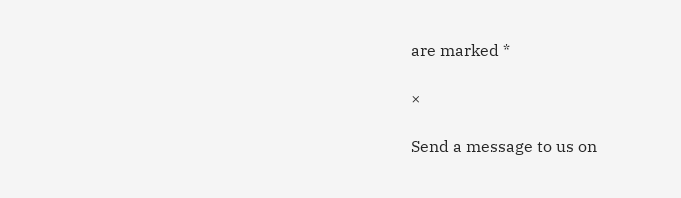are marked *

×

Send a message to us on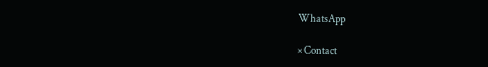WhatsApp

× Contact